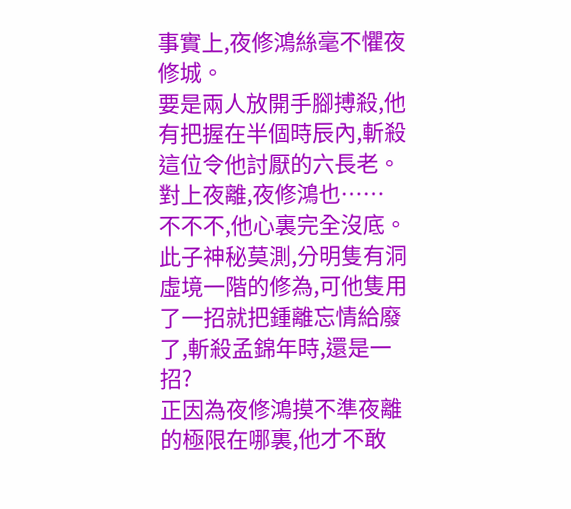事實上,夜修鴻絲毫不懼夜修城。
要是兩人放開手腳搏殺,他有把握在半個時辰內,斬殺這位令他討厭的六長老。
對上夜離,夜修鴻也……
不不不,他心裏完全沒底。
此子神秘莫測,分明隻有洞虛境一階的修為,可他隻用了一招就把鍾離忘情給廢了,斬殺孟錦年時,還是一招?
正因為夜修鴻摸不準夜離的極限在哪裏,他才不敢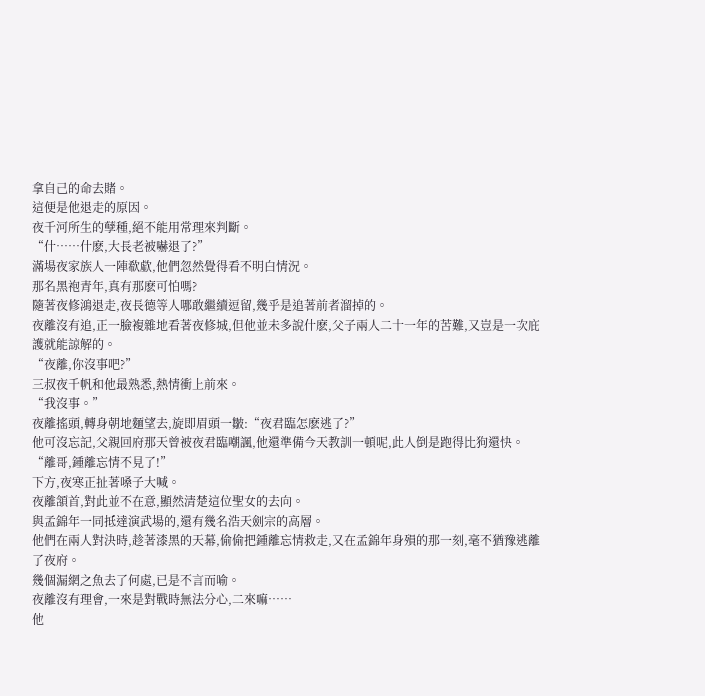拿自己的命去賭。
這便是他退走的原因。
夜千河所生的孽種,絕不能用常理來判斷。
“什……什麽,大長老被嚇退了?”
滿場夜家族人一陣欷歔,他們忽然覺得看不明白情況。
那名黑袍青年,真有那麽可怕嗎?
隨著夜修鴻退走,夜長德等人哪敢繼續逗留,幾乎是追著前者溜掉的。
夜離沒有追,正一臉複雜地看著夜修城,但他並未多說什麽,父子兩人二十一年的苦難,又豈是一次庇護就能諒解的。
“夜離,你沒事吧?”
三叔夜千帆和他最熟悉,熱情衝上前來。
“我沒事。”
夜離搖頭,轉身朝地麵望去,旋即眉頭一皺:“夜君臨怎麽逃了?”
他可沒忘記,父親回府那天曾被夜君臨嘲諷,他還準備今天教訓一頓呢,此人倒是跑得比狗還快。
“離哥,鍾離忘情不見了!”
下方,夜寒正扯著嗓子大喊。
夜離頷首,對此並不在意,顯然清楚這位聖女的去向。
與孟錦年一同抵達演武場的,還有幾名浩天劍宗的高層。
他們在兩人對決時,趁著漆黑的天幕,偷偷把鍾離忘情救走,又在孟錦年身殞的那一刻,毫不猶豫逃離了夜府。
幾個漏網之魚去了何處,已是不言而喻。
夜離沒有理會,一來是對戰時無法分心,二來嘛……
他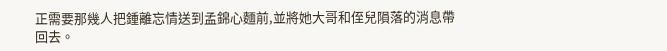正需要那幾人把鍾離忘情送到孟錦心麵前,並將她大哥和侄兒隕落的消息帶回去。